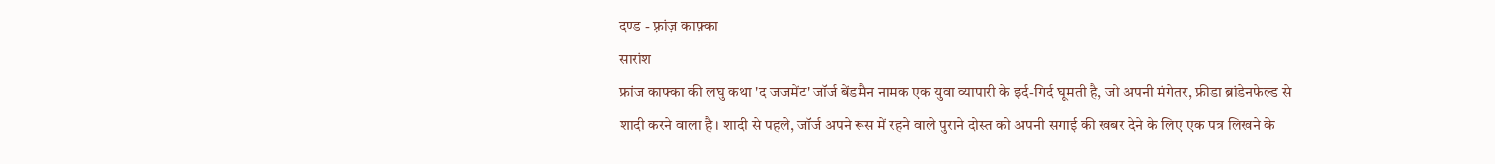दण्ड - फ़्रांज़ काफ़्का
सारांश
फ्रांज काफ्का की लघु कथा 'द जजमेंट' जॉर्ज बेंडमैन नामक एक युवा व्यापारी के इर्द-गिर्द घूमती है, जो अपनी मंगेतर, फ्रीडा ब्रांडेनफेल्ड से शादी करने वाला है। शादी से पहले, जॉर्ज अपने रूस में रहने वाले पुराने दोस्त को अपनी सगाई की खबर देने के लिए एक पत्र लिखने के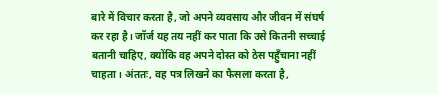बारे में विचार करता है, जो अपने व्यवसाय और जीवन में संघर्ष कर रहा है। जॉर्ज यह तय नहीं कर पाता कि उसे कितनी सच्चाई बतानी चाहिए, क्योंकि वह अपने दोस्त को ठेस पहुँचाना नहीं चाहता। अंततः, वह पत्र लिखने का फैसला करता है,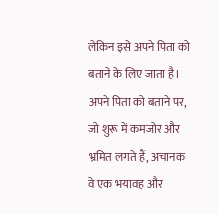लेकिन इसे अपने पिता को बताने के लिए जाता है। अपने पिता को बताने पर, जो शुरू में कमजोर और भ्रमित लगते हैं, अचानक वे एक भयावह और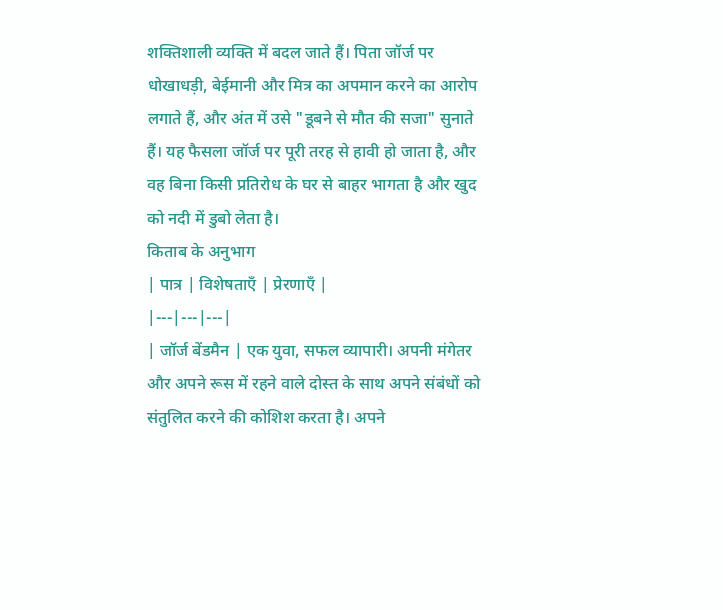शक्तिशाली व्यक्ति में बदल जाते हैं। पिता जॉर्ज पर धोखाधड़ी, बेईमानी और मित्र का अपमान करने का आरोप लगाते हैं, और अंत में उसे "डूबने से मौत की सजा" सुनाते हैं। यह फैसला जॉर्ज पर पूरी तरह से हावी हो जाता है, और वह बिना किसी प्रतिरोध के घर से बाहर भागता है और खुद को नदी में डुबो लेता है।
किताब के अनुभाग
| पात्र | विशेषताएँ | प्रेरणाएँ |
|---|---|---|
| जॉर्ज बेंडमैन | एक युवा, सफल व्यापारी। अपनी मंगेतर और अपने रूस में रहने वाले दोस्त के साथ अपने संबंधों को संतुलित करने की कोशिश करता है। अपने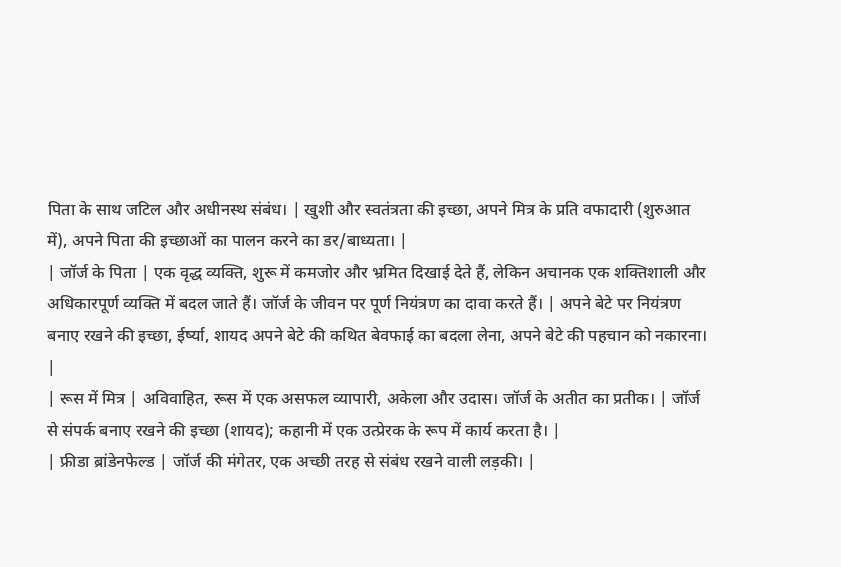पिता के साथ जटिल और अधीनस्थ संबंध। | खुशी और स्वतंत्रता की इच्छा, अपने मित्र के प्रति वफादारी (शुरुआत में), अपने पिता की इच्छाओं का पालन करने का डर/बाध्यता। |
| जॉर्ज के पिता | एक वृद्ध व्यक्ति, शुरू में कमजोर और भ्रमित दिखाई देते हैं, लेकिन अचानक एक शक्तिशाली और अधिकारपूर्ण व्यक्ति में बदल जाते हैं। जॉर्ज के जीवन पर पूर्ण नियंत्रण का दावा करते हैं। | अपने बेटे पर नियंत्रण बनाए रखने की इच्छा, ईर्ष्या, शायद अपने बेटे की कथित बेवफाई का बदला लेना, अपने बेटे की पहचान को नकारना। |
| रूस में मित्र | अविवाहित, रूस में एक असफल व्यापारी, अकेला और उदास। जॉर्ज के अतीत का प्रतीक। | जॉर्ज से संपर्क बनाए रखने की इच्छा (शायद); कहानी में एक उत्प्रेरक के रूप में कार्य करता है। |
| फ्रीडा ब्रांडेनफेल्ड | जॉर्ज की मंगेतर, एक अच्छी तरह से संबंध रखने वाली लड़की। |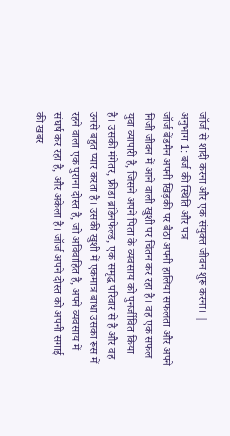जॉर्ज से शादी करना और एक संयुक्त जीवन शुरू करना। |
अनुभाग 1: बर्ज की स्थिति और पत्र
जॉर्ज बेंडमैन अपनी खिड़की पर बैठा अपनी हालिया सफलता और अपने निजी जीवन में आने वाली खुशी पर चिंतन कर रहा है। वह एक सफल युवा व्यापारी है, जिसने अपने पिता के व्यवसाय को पुनर्जीवित किया है। उसकी मंगेतर, फ्रीडा ब्रांडेनफेल्ड, एक समृद्ध परिवार से है और वह उनसे बहुत प्यार करता है। उसकी खुशी में एकमात्र बाधा उसका रूस में रहने वाला एक पुराना दोस्त है, जो अविवाहित है, अपने व्यवसाय में संघर्ष कर रहा है, और अकेला है। जॉर्ज अपने दोस्त को अपनी सगाई की खबर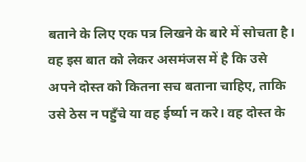बताने के लिए एक पत्र लिखने के बारे में सोचता है। वह इस बात को लेकर असमंजस में है कि उसे अपने दोस्त को कितना सच बताना चाहिए, ताकि उसे ठेस न पहुँचे या वह ईर्ष्या न करे। वह दोस्त के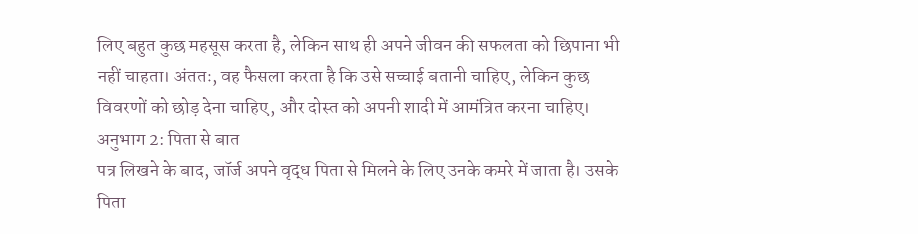लिए बहुत कुछ महसूस करता है, लेकिन साथ ही अपने जीवन की सफलता को छिपाना भी नहीं चाहता। अंततः, वह फैसला करता है कि उसे सच्चाई बतानी चाहिए, लेकिन कुछ विवरणों को छोड़ देना चाहिए, और दोस्त को अपनी शादी में आमंत्रित करना चाहिए।
अनुभाग 2: पिता से बात
पत्र लिखने के बाद, जॉर्ज अपने वृद्ध पिता से मिलने के लिए उनके कमरे में जाता है। उसके पिता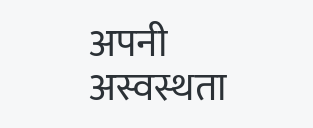अपनी अस्वस्थता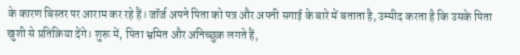के कारण बिस्तर पर आराम कर रहे हैं। जॉर्ज अपने पिता को पत्र और अपनी सगाई के बारे में बताता है, उम्मीद करता है कि उसके पिता खुशी से प्रतिक्रिया देंगे। शुरू में, पिता भ्रमित और अनिच्छुक लगते हैं,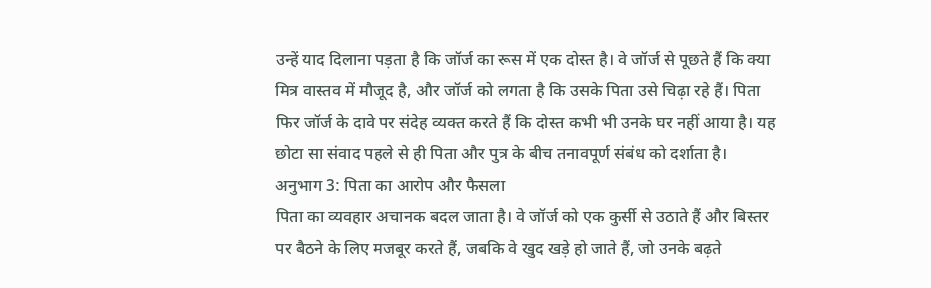उन्हें याद दिलाना पड़ता है कि जॉर्ज का रूस में एक दोस्त है। वे जॉर्ज से पूछते हैं कि क्या मित्र वास्तव में मौजूद है, और जॉर्ज को लगता है कि उसके पिता उसे चिढ़ा रहे हैं। पिता फिर जॉर्ज के दावे पर संदेह व्यक्त करते हैं कि दोस्त कभी भी उनके घर नहीं आया है। यह छोटा सा संवाद पहले से ही पिता और पुत्र के बीच तनावपूर्ण संबंध को दर्शाता है।
अनुभाग 3: पिता का आरोप और फैसला
पिता का व्यवहार अचानक बदल जाता है। वे जॉर्ज को एक कुर्सी से उठाते हैं और बिस्तर पर बैठने के लिए मजबूर करते हैं, जबकि वे खुद खड़े हो जाते हैं, जो उनके बढ़ते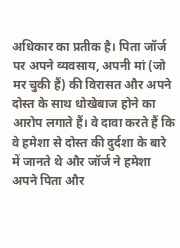अधिकार का प्रतीक है। पिता जॉर्ज पर अपने व्यवसाय, अपनी मां (जो मर चुकी हैं) की विरासत और अपने दोस्त के साथ धोखेबाज होने का आरोप लगाते हैं। वे दावा करते हैं कि वे हमेशा से दोस्त की दुर्दशा के बारे में जानते थे और जॉर्ज ने हमेशा अपने पिता और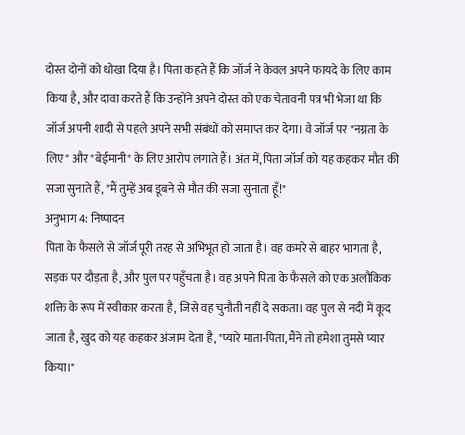दोस्त दोनों को धोखा दिया है। पिता कहते हैं कि जॉर्ज ने केवल अपने फायदे के लिए काम किया है, और दावा करते हैं कि उन्होंने अपने दोस्त को एक चेतावनी पत्र भी भेजा था कि जॉर्ज अपनी शादी से पहले अपने सभी संबंधों को समाप्त कर देगा। वे जॉर्ज पर "नग्नता के लिए" और "बेईमानी" के लिए आरोप लगाते हैं। अंत में, पिता जॉर्ज को यह कहकर मौत की सजा सुनाते हैं, "मैं तुम्हें अब डूबने से मौत की सजा सुनाता हूँ!"
अनुभाग 4: निष्पादन
पिता के फैसले से जॉर्ज पूरी तरह से अभिभूत हो जाता है। वह कमरे से बाहर भागता है, सड़क पर दौड़ता है, और पुल पर पहुँचता है। वह अपने पिता के फैसले को एक अलौकिक शक्ति के रूप में स्वीकार करता है, जिसे वह चुनौती नहीं दे सकता। वह पुल से नदी में कूद जाता है, खुद को यह कहकर अंजाम देता है, "प्यारे माता-पिता, मैंने तो हमेशा तुमसे प्यार किया।"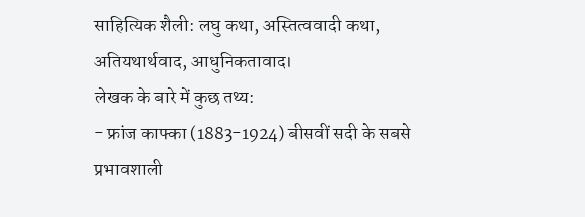साहित्यिक शैली: लघु कथा, अस्तित्ववादी कथा, अतियथार्थवाद, आधुनिकतावाद।
लेखक के बारे में कुछ तथ्य:
- फ्रांज काफ्का (1883-1924) बीसवीं सदी के सबसे प्रभावशाली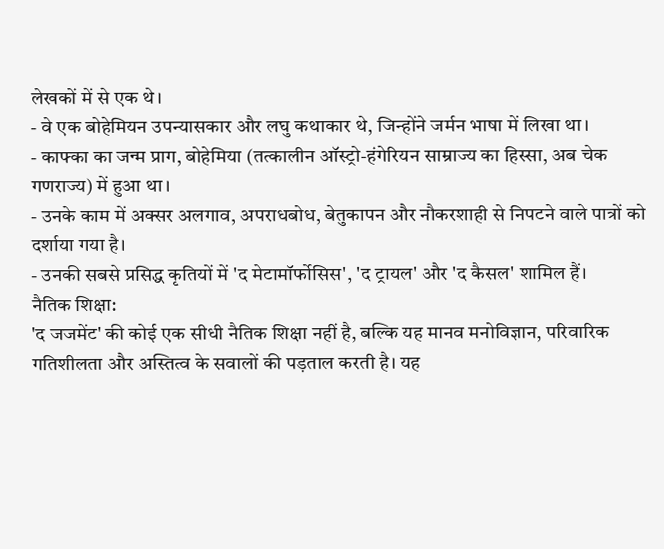लेखकों में से एक थे।
- वे एक बोहेमियन उपन्यासकार और लघु कथाकार थे, जिन्होंने जर्मन भाषा में लिखा था।
- काफ्का का जन्म प्राग, बोहेमिया (तत्कालीन ऑस्ट्रो-हंगेरियन साम्राज्य का हिस्सा, अब चेक गणराज्य) में हुआ था।
- उनके काम में अक्सर अलगाव, अपराधबोध, बेतुकापन और नौकरशाही से निपटने वाले पात्रों को दर्शाया गया है।
- उनकी सबसे प्रसिद्ध कृतियों में 'द मेटामॉर्फोसिस', 'द ट्रायल' और 'द कैसल' शामिल हैं।
नैतिक शिक्षा:
'द जजमेंट' की कोई एक सीधी नैतिक शिक्षा नहीं है, बल्कि यह मानव मनोविज्ञान, परिवारिक गतिशीलता और अस्तित्व के सवालों की पड़ताल करती है। यह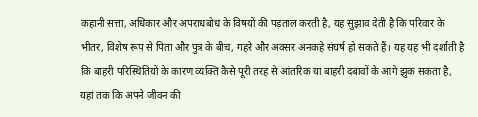कहानी सत्ता, अधिकार और अपराधबोध के विषयों की पड़ताल करती है, यह सुझाव देती है कि परिवार के भीतर, विशेष रूप से पिता और पुत्र के बीच, गहरे और अक्सर अनकहे संघर्ष हो सकते हैं। यह यह भी दर्शाती है कि बाहरी परिस्थितियों के कारण व्यक्ति कैसे पूरी तरह से आंतरिक या बाहरी दबावों के आगे झुक सकता है, यहां तक कि अपने जीवन की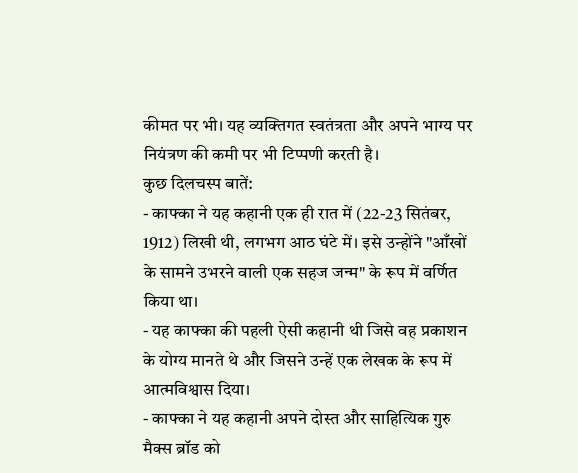कीमत पर भी। यह व्यक्तिगत स्वतंत्रता और अपने भाग्य पर नियंत्रण की कमी पर भी टिप्पणी करती है।
कुछ दिलचस्प बातें:
- काफ्का ने यह कहानी एक ही रात में (22-23 सितंबर, 1912) लिखी थी, लगभग आठ घंटे में। इसे उन्होंने "आँखों के सामने उभरने वाली एक सहज जन्म" के रूप में वर्णित किया था।
- यह काफ्का की पहली ऐसी कहानी थी जिसे वह प्रकाशन के योग्य मानते थे और जिसने उन्हें एक लेखक के रूप में आत्मविश्वास दिया।
- काफ्का ने यह कहानी अपने दोस्त और साहित्यिक गुरु मैक्स ब्रॉड को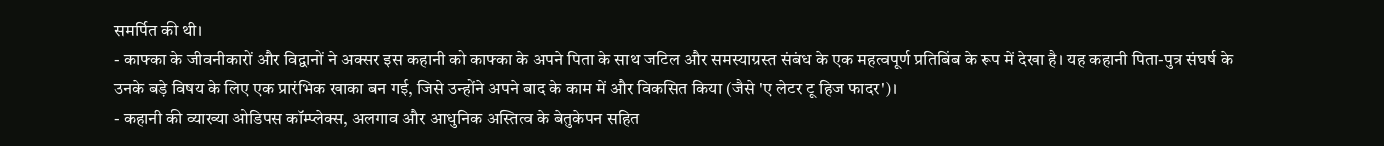समर्पित की थी।
- काफ्का के जीवनीकारों और विद्वानों ने अक्सर इस कहानी को काफ्का के अपने पिता के साथ जटिल और समस्याग्रस्त संबंध के एक महत्वपूर्ण प्रतिबिंब के रूप में देखा है। यह कहानी पिता-पुत्र संघर्ष के उनके बड़े विषय के लिए एक प्रारंभिक खाका बन गई, जिसे उन्होंने अपने बाद के काम में और विकसित किया (जैसे 'ए लेटर टू हिज फादर')।
- कहानी की व्याख्या ओडिपस कॉम्प्लेक्स, अलगाव और आधुनिक अस्तित्व के बेतुकेपन सहित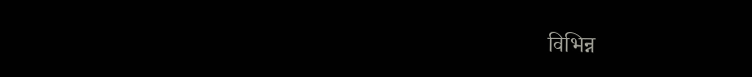विभिन्न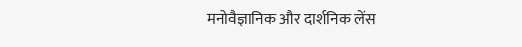मनोवैज्ञानिक और दार्शनिक लेंस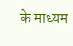के माध्यम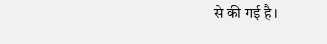से की गई है।